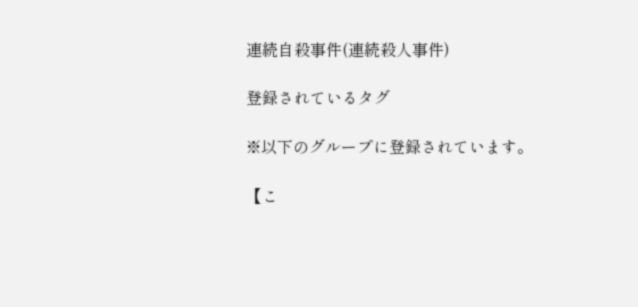連続自殺事件(連続殺人事件)

登録されているタグ

※以下のグループに登録されています。

【こ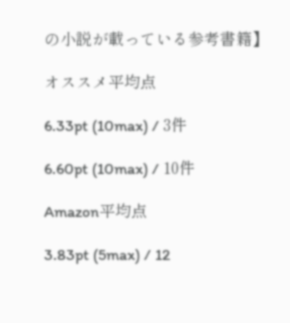の小説が載っている参考書籍】

オススメ平均点

6.33pt (10max) / 3件

6.60pt (10max) / 10件

Amazon平均点

3.83pt (5max) / 12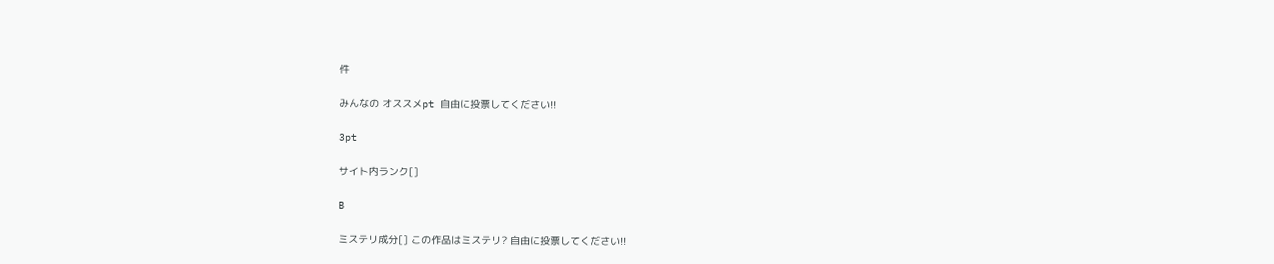件

みんなの オススメpt 自由に投票してください!!

3pt

サイト内ランク[]

B

ミステリ成分[] この作品はミステリ? 自由に投票してください!!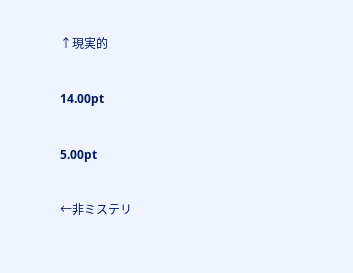↑現実的

14.00pt

5.00pt

←非ミステリ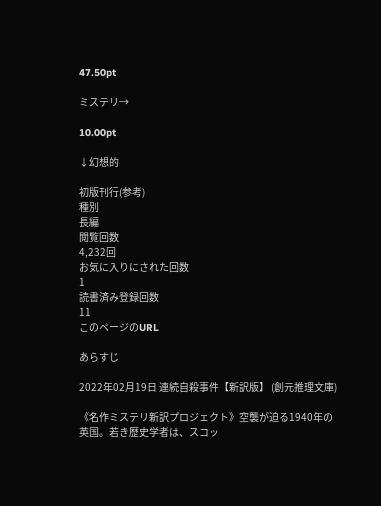47.50pt

ミステリ→

10.00pt

↓幻想的

初版刊行(参考)
種別
長編
閲覧回数
4,232回
お気に入りにされた回数
1
読書済み登録回数
11
このページのURL

あらすじ

2022年02月19日 連続自殺事件【新訳版】 (創元推理文庫)

《名作ミステリ新訳プロジェクト》空襲が迫る1940年の英国。若き歴史学者は、スコッ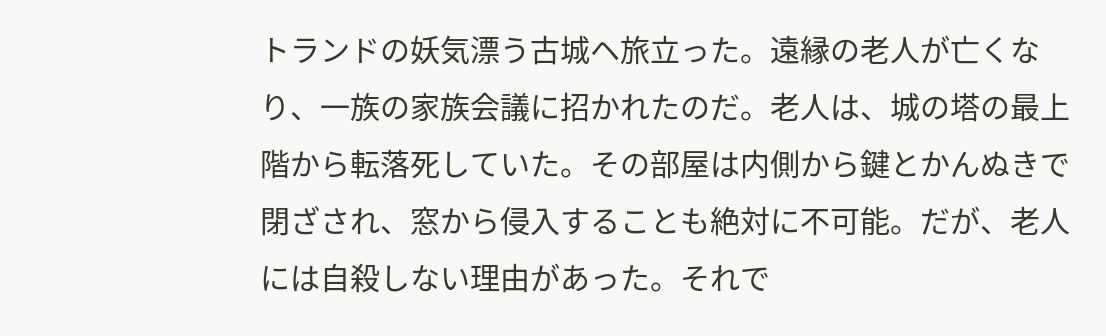トランドの妖気漂う古城ヘ旅立った。遠縁の老人が亡くなり、一族の家族会議に招かれたのだ。老人は、城の塔の最上階から転落死していた。その部屋は内側から鍵とかんぬきで閉ざされ、窓から侵入することも絶対に不可能。だが、老人には自殺しない理由があった。それで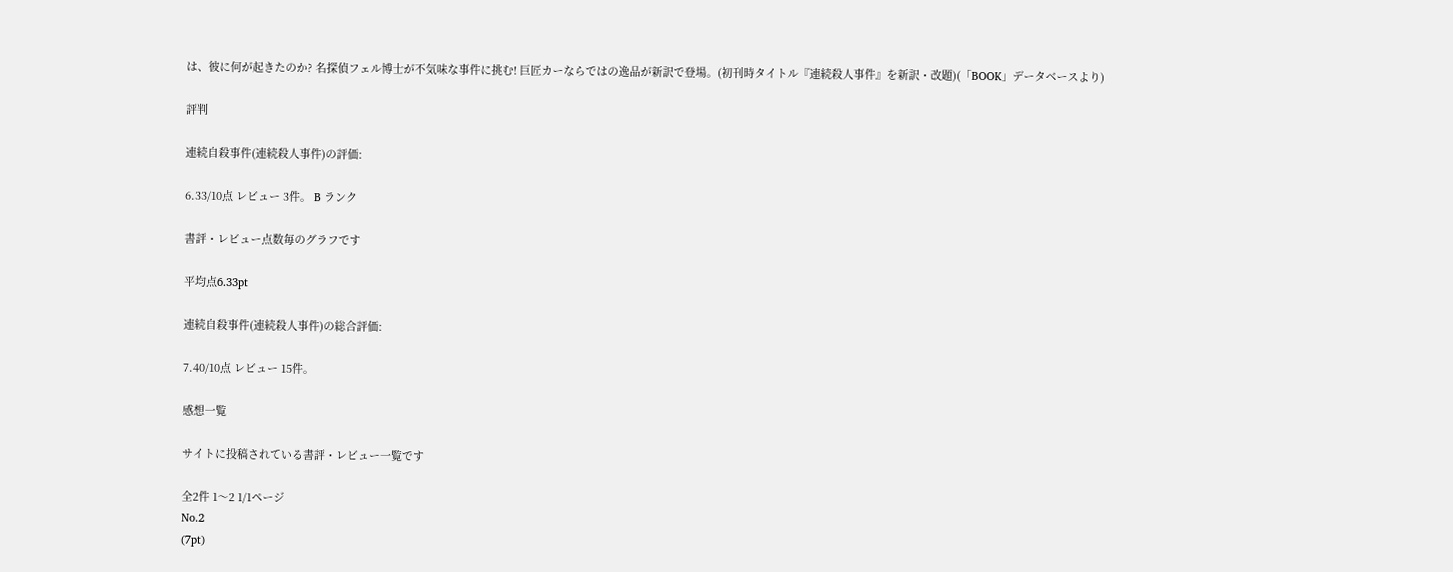は、彼に何が起きたのか? 名探偵フェル博士が不気味な事件に挑む! 巨匠カーならではの逸品が新訳で登場。(初刊時タイトル『連続殺人事件』を新訳・改題)(「BOOK」データベースより)

評判

連続自殺事件(連続殺人事件)の評価:

6.33/10点 レビュー 3件。 B ランク

書評・レビュー点数毎のグラフです

平均点6.33pt

連続自殺事件(連続殺人事件)の総合評価:

7.40/10点 レビュー 15件。

感想一覧

サイトに投稿されている書評・レビュー一覧です

全2件 1〜2 1/1ページ
No.2
(7pt)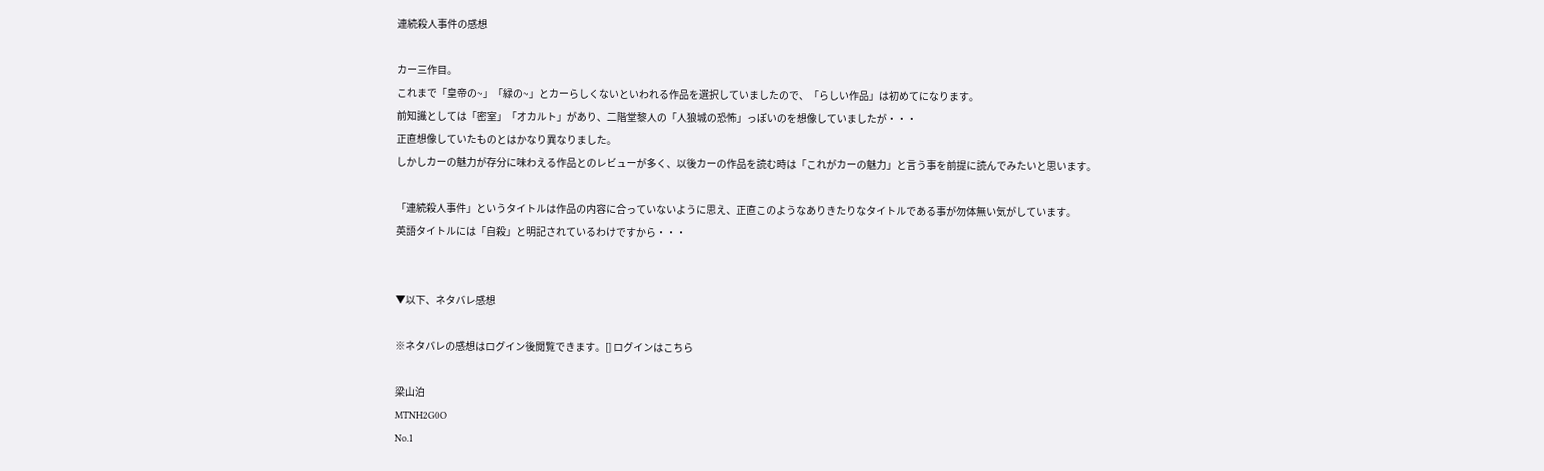連続殺人事件の感想

カー三作目。
これまで「皇帝の~」「緑の~」とカーらしくないといわれる作品を選択していましたので、「らしい作品」は初めてになります。
前知識としては「密室」「オカルト」があり、二階堂黎人の「人狼城の恐怖」っぽいのを想像していましたが・・・
正直想像していたものとはかなり異なりました。
しかしカーの魅力が存分に味わえる作品とのレビューが多く、以後カーの作品を読む時は「これがカーの魅力」と言う事を前提に読んでみたいと思います。

「連続殺人事件」というタイトルは作品の内容に合っていないように思え、正直このようなありきたりなタイトルである事が勿体無い気がしています。
英語タイトルには「自殺」と明記されているわけですから・・・


▼以下、ネタバレ感想

※ネタバレの感想はログイン後閲覧できます。[] ログインはこちら

梁山泊
MTNH2G0O
No.1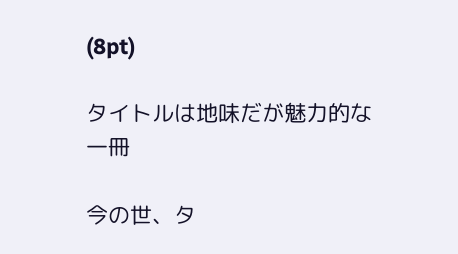(8pt)

タイトルは地味だが魅力的な一冊

今の世、タ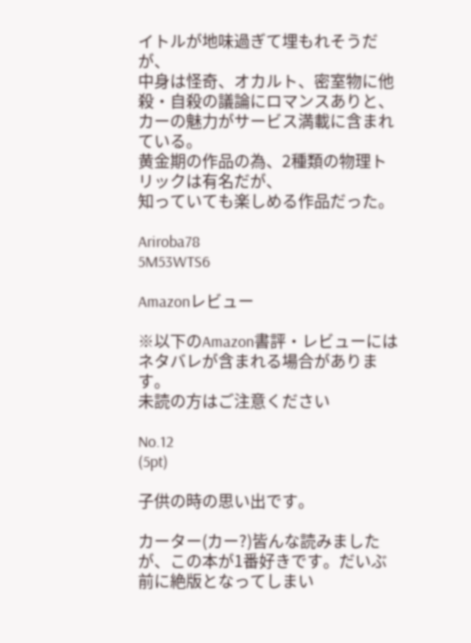イトルが地味過ぎて埋もれそうだが、
中身は怪奇、オカルト、密室物に他殺・自殺の議論にロマンスありと、
カーの魅力がサービス満載に含まれている。
黄金期の作品の為、2種類の物理トリックは有名だが、
知っていても楽しめる作品だった。

Ariroba78
5M53WTS6

Amazonレビュー

※以下のAmazon書評・レビューにはネタバレが含まれる場合があります。
未読の方はご注意ください

No.12
(5pt)

子供の時の思い出です。

カーター(カー?)皆んな読みましたが、この本が1番好きです。だいぶ前に絶版となってしまい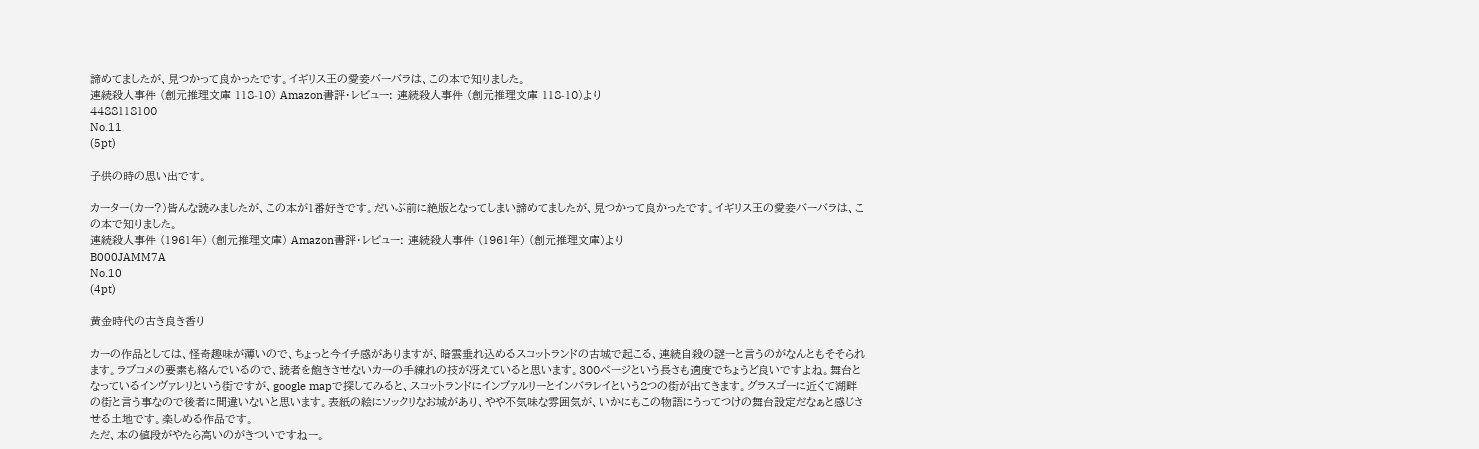諦めてましたが、見つかって良かったです。イギリス王の愛妾バーバラは、この本で知りました。
連続殺人事件 (創元推理文庫 118-10) Amazon書評・レビュー: 連続殺人事件 (創元推理文庫 118-10)より
4488118100
No.11
(5pt)

子供の時の思い出です。

カーター(カー?)皆んな読みましたが、この本が1番好きです。だいぶ前に絶版となってしまい諦めてましたが、見つかって良かったです。イギリス王の愛妾バーバラは、この本で知りました。
連続殺人事件 (1961年) (創元推理文庫) Amazon書評・レビュー: 連続殺人事件 (1961年) (創元推理文庫)より
B000JAMM7A
No.10
(4pt)

黄金時代の古き良き香り

カーの作品としては、怪奇趣味が薄いので、ちょっと今イチ感がありますが、暗雲垂れ込めるスコットランドの古城で起こる、連続自殺の謎ーと言うのがなんともそそられます。ラブコメの要素も絡んでいるので、読者を飽きさせないカーの手練れの技が冴えていると思います。300ページという長さも適度でちょうど良いですよね。舞台となっているインヴァレリという街ですが、google mapで探してみると、スコットランドにインブァルリーとインバラレイという2つの街が出てきます。グラスゴーに近くて湖畔の街と言う事なので後者に間違いないと思います。表紙の絵にソックリなお城があり、やや不気味な雰囲気が、いかにもこの物語にうってつけの舞台設定だなぁと感じさせる土地です。楽しめる作品です。
ただ、本の値段がやたら高いのがきついですねー。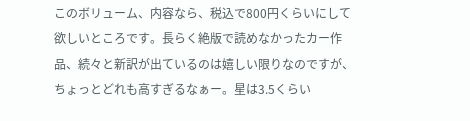このボリューム、内容なら、税込で800円くらいにして欲しいところです。長らく絶版で読めなかったカー作品、続々と新訳が出ているのは嬉しい限りなのですが、ちょっとどれも高すぎるなぁー。星は3.5くらい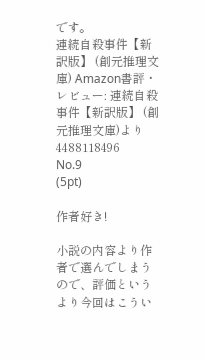です。
連続自殺事件【新訳版】 (創元推理文庫) Amazon書評・レビュー: 連続自殺事件【新訳版】 (創元推理文庫)より
4488118496
No.9
(5pt)

作者好き!

小説の内容より作者で選んでしまうので、評価というより今回はこうい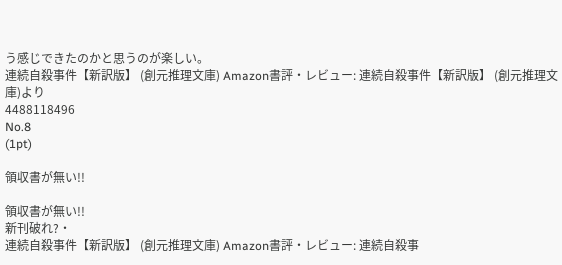う感じできたのかと思うのが楽しい。
連続自殺事件【新訳版】 (創元推理文庫) Amazon書評・レビュー: 連続自殺事件【新訳版】 (創元推理文庫)より
4488118496
No.8
(1pt)

領収書が無い!!

領収書が無い!!
新刊破れ?・
連続自殺事件【新訳版】 (創元推理文庫) Amazon書評・レビュー: 連続自殺事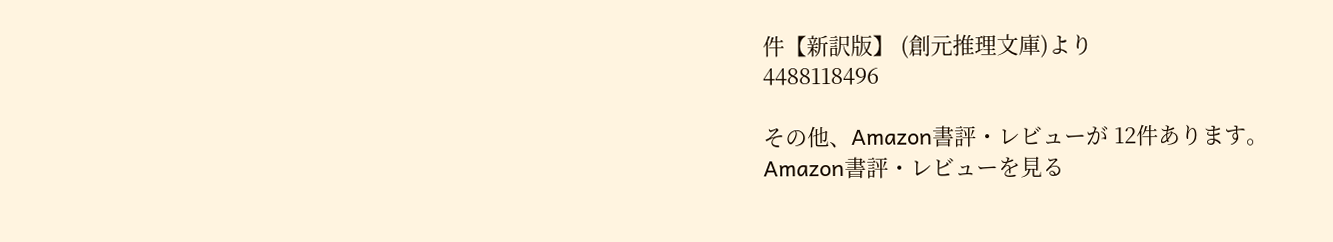件【新訳版】 (創元推理文庫)より
4488118496

その他、Amazon書評・レビューが 12件あります。
Amazon書評・レビューを見る